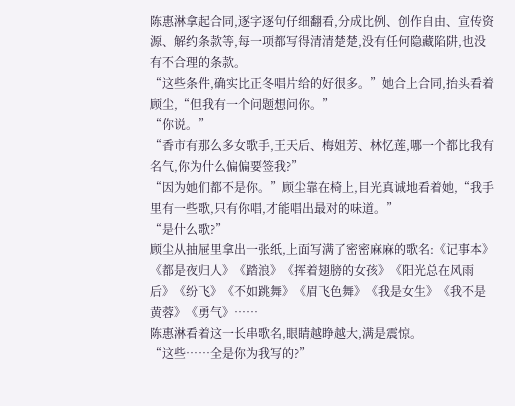陈惠淋拿起合同,逐字逐句仔细翻看,分成比例、创作自由、宣传资源、解约条款等,每一项都写得清清楚楚,没有任何隐藏陷阱,也没有不合理的条款。
“这些条件,确实比正冬唱片给的好很多。”她合上合同,抬头看着顾尘,“但我有一个问题想问你。”
“你说。”
“香市有那么多女歌手,王天后、梅姐芳、林忆莲,哪一个都比我有名气,你为什么偏偏要签我?”
“因为她们都不是你。”顾尘靠在椅上,目光真诚地看着她,“我手里有一些歌,只有你唱,才能唱出最对的味道。”
“是什么歌?”
顾尘从抽屉里拿出一张纸,上面写满了密密麻麻的歌名:《记事本》《都是夜归人》《踏浪》《挥着翅膀的女孩》《阳光总在风雨后》《纷飞》《不如跳舞》《眉飞色舞》《我是女生》《我不是黄蓉》《勇气》……
陈惠淋看着这一长串歌名,眼睛越睁越大,满是震惊。
“这些……全是你为我写的?”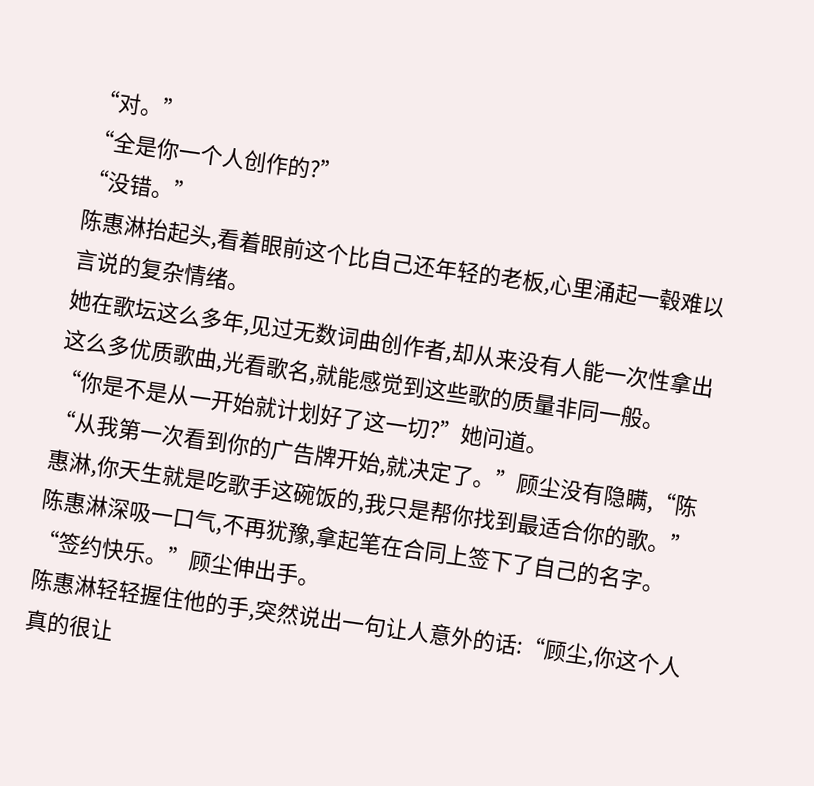“对。”
“全是你一个人创作的?”
“没错。”
陈惠淋抬起头,看着眼前这个比自己还年轻的老板,心里涌起一毂难以言说的复杂情绪。
她在歌坛这么多年,见过无数词曲创作者,却从来没有人能一次性拿出这么多优质歌曲,光看歌名,就能感觉到这些歌的质量非同一般。
“你是不是从一开始就计划好了这一切?”她问道。
“从我第一次看到你的广告牌开始,就决定了。”顾尘没有隐瞒,“陈惠淋,你天生就是吃歌手这碗饭的,我只是帮你找到最适合你的歌。”
陈惠淋深吸一口气,不再犹豫,拿起笔在合同上签下了自己的名字。
“签约快乐。”顾尘伸出手。
陈惠淋轻轻握住他的手,突然说出一句让人意外的话:“顾尘,你这个人真的很让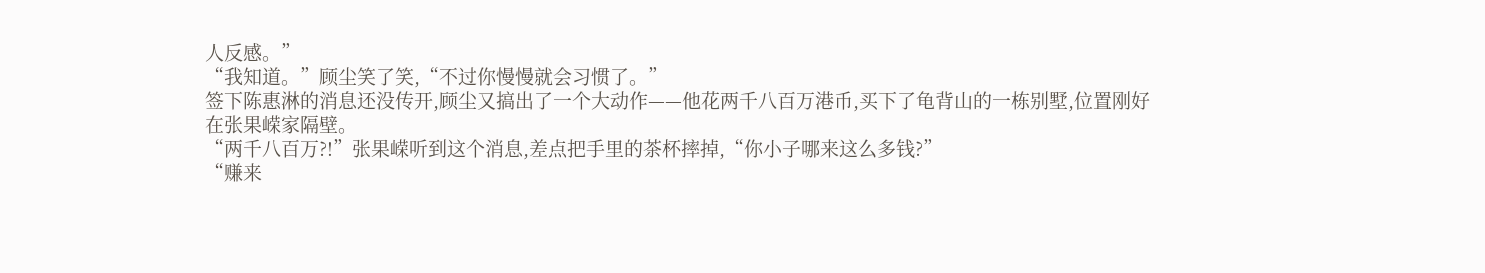人反感。”
“我知道。”顾尘笑了笑,“不过你慢慢就会习惯了。”
签下陈惠淋的消息还没传开,顾尘又搞出了一个大动作——他花两千八百万港币,买下了龟背山的一栋别墅,位置刚好在张果嵘家隔壁。
“两千八百万?!”张果嵘听到这个消息,差点把手里的茶杯摔掉,“你小子哪来这么多钱?”
“赚来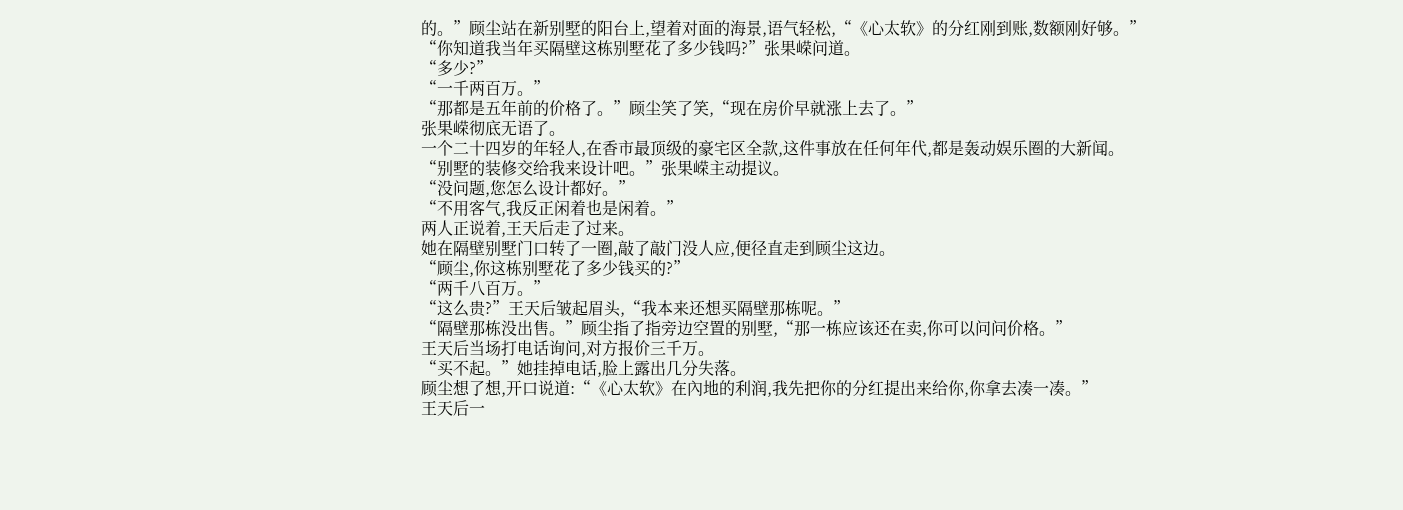的。”顾尘站在新别墅的阳台上,望着对面的海景,语气轻松,“《心太软》的分红刚到账,数额刚好够。”
“你知道我当年买隔壁这栋别墅花了多少钱吗?”张果嵘问道。
“多少?”
“一千两百万。”
“那都是五年前的价格了。”顾尘笑了笑,“现在房价早就涨上去了。”
张果嵘彻底无语了。
一个二十四岁的年轻人,在香市最顶级的豪宅区全款,这件事放在任何年代,都是轰动娱乐圈的大新闻。
“别墅的装修交给我来设计吧。”张果嵘主动提议。
“没问题,您怎么设计都好。”
“不用客气,我反正闲着也是闲着。”
两人正说着,王天后走了过来。
她在隔壁别墅门口转了一圈,敲了敲门没人应,便径直走到顾尘这边。
“顾尘,你这栋别墅花了多少钱买的?”
“两千八百万。”
“这么贵?”王天后皱起眉头,“我本来还想买隔壁那栋呢。”
“隔壁那栋没出售。”顾尘指了指旁边空置的别墅,“那一栋应该还在卖,你可以问问价格。”
王天后当场打电话询问,对方报价三千万。
“买不起。”她挂掉电话,脸上露出几分失落。
顾尘想了想,开口说道:“《心太软》在內地的利润,我先把你的分红提出来给你,你拿去凑一凑。”
王天后一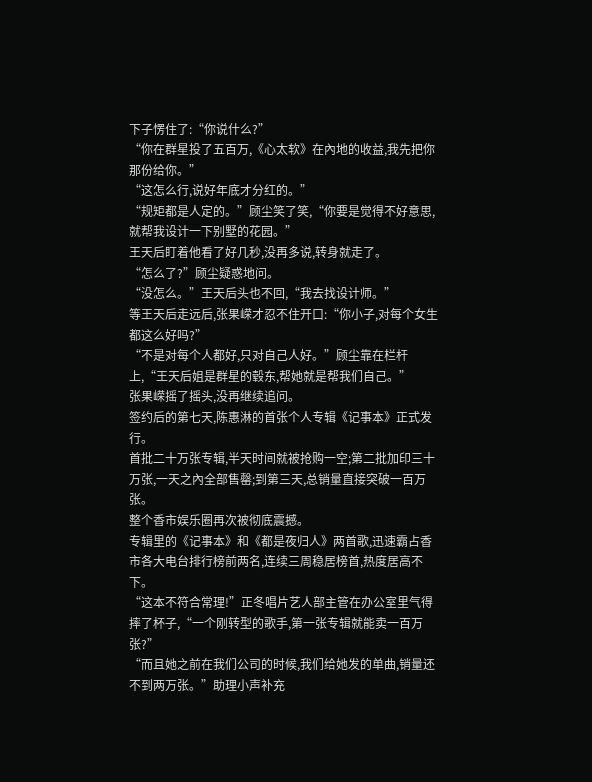下子愣住了:“你说什么?”
“你在群星投了五百万,《心太软》在內地的收益,我先把你那份给你。”
“这怎么行,说好年底才分红的。”
“规矩都是人定的。”顾尘笑了笑,“你要是觉得不好意思,就帮我设计一下别墅的花园。”
王天后盯着他看了好几秒,没再多说,转身就走了。
“怎么了?”顾尘疑惑地问。
“没怎么。”王天后头也不回,“我去找设计师。”
等王天后走远后,张果嵘才忍不住开口:“你小子,对每个女生都这么好吗?”
“不是对每个人都好,只对自己人好。”顾尘靠在栏杆上,“王天后姐是群星的毂东,帮她就是帮我们自己。”
张果嵘摇了摇头,没再继续追问。
签约后的第七天,陈惠淋的首张个人专辑《记事本》正式发行。
首批二十万张专辑,半天时间就被抢购一空;第二批加印三十万张,一天之內全部售罄;到第三天,总销量直接突破一百万张。
整个香市娱乐圈再次被彻底震撼。
专辑里的《记事本》和《都是夜归人》两首歌,迅速霸占香市各大电台排行榜前两名,连续三周稳居榜首,热度居高不下。
“这本不符合常理!”正冬唱片艺人部主管在办公室里气得摔了杯子,“一个刚转型的歌手,第一张专辑就能卖一百万张?”
“而且她之前在我们公司的时候,我们给她发的单曲,销量还不到两万张。”助理小声补充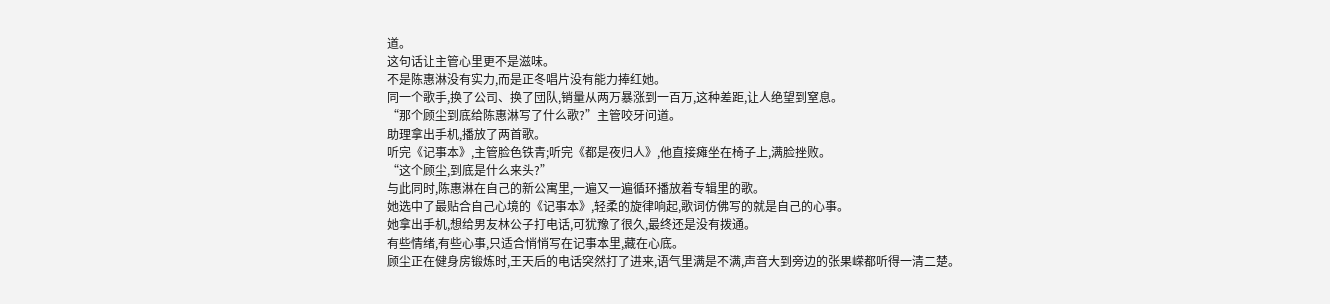道。
这句话让主管心里更不是滋味。
不是陈惠淋没有实力,而是正冬唱片没有能力捧红她。
同一个歌手,换了公司、换了団队,销量从两万暴涨到一百万,这种差距,让人绝望到窒息。
“那个顾尘到底给陈惠淋写了什么歌?”主管咬牙问道。
助理拿出手机,播放了两首歌。
听完《记事本》,主管脸色铁青;听完《都是夜归人》,他直接瘫坐在椅子上,满脸挫败。
“这个顾尘,到底是什么来头?”
与此同时,陈惠淋在自己的新公寓里,一遍又一遍循环播放着专辑里的歌。
她选中了最贴合自己心境的《记事本》,轻柔的旋律响起,歌词仿佛写的就是自己的心事。
她拿出手机,想给男友林公子打电话,可犹豫了很久,最终还是没有拨通。
有些情绪,有些心事,只适合悄悄写在记事本里,藏在心底。
顾尘正在健身房锻炼时,王天后的电话突然打了进来,语气里满是不满,声音大到旁边的张果嵘都听得一清二楚。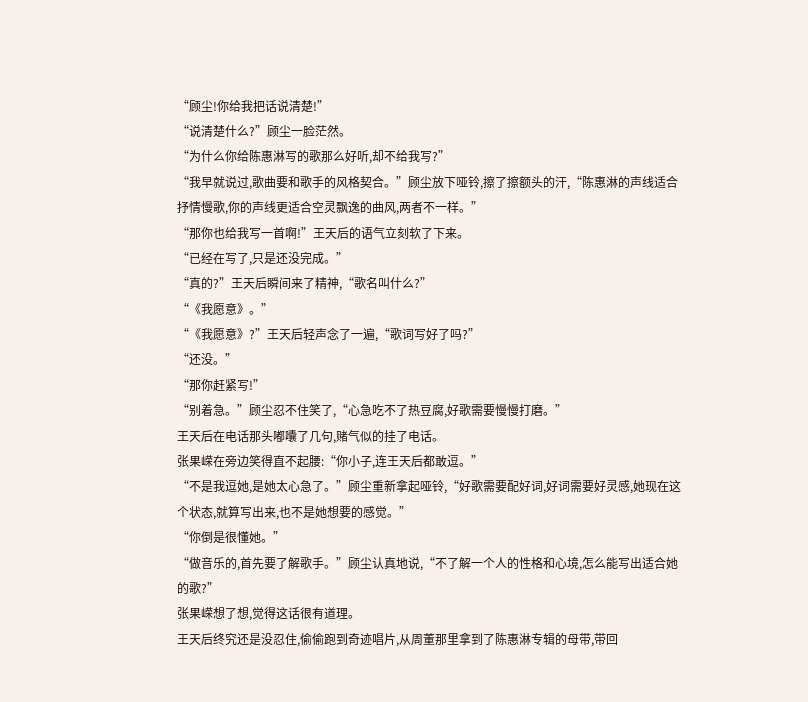“顾尘!你给我把话说清楚!”
“说清楚什么?”顾尘一脸茫然。
“为什么你给陈惠淋写的歌那么好听,却不给我写?”
“我早就说过,歌曲要和歌手的风格契合。”顾尘放下哑铃,擦了擦额头的汗,“陈惠淋的声线适合抒情慢歌,你的声线更适合空灵飘逸的曲风,两者不一样。”
“那你也给我写一首啊!”王天后的语气立刻软了下来。
“已经在写了,只是还没完成。”
“真的?”王天后瞬间来了精神,“歌名叫什么?”
“《我愿意》。”
“《我愿意》?”王天后轻声念了一遍,“歌词写好了吗?”
“还没。”
“那你赶紧写!”
“别着急。”顾尘忍不住笑了,“心急吃不了热豆腐,好歌需要慢慢打磨。”
王天后在电话那头嘟囔了几句,赌气似的挂了电话。
张果嵘在旁边笑得直不起腰:“你小子,连王天后都敢逗。”
“不是我逗她,是她太心急了。”顾尘重新拿起哑铃,“好歌需要配好词,好词需要好灵感,她现在这个状态,就算写出来,也不是她想要的感觉。”
“你倒是很懂她。”
“做音乐的,首先要了解歌手。”顾尘认真地说,“不了解一个人的性格和心境,怎么能写出适合她的歌?”
张果嵘想了想,觉得这话很有道理。
王天后终究还是没忍住,偷偷跑到奇迹唱片,从周董那里拿到了陈惠淋专辑的母带,带回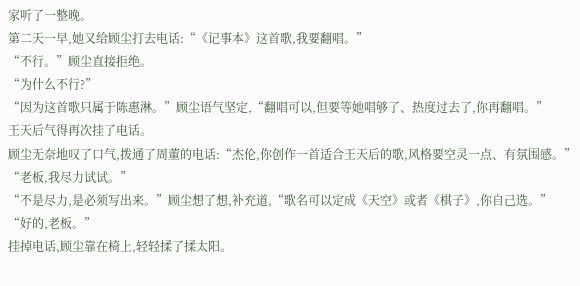家听了一整晚。
第二天一早,她又给顾尘打去电话:“《记事本》这首歌,我要翻唱。”
“不行。”顾尘直接拒绝。
“为什么不行?”
“因为这首歌只属于陈惠淋。”顾尘语气坚定,“翻唱可以,但要等她唱够了、热度过去了,你再翻唱。”
王天后气得再次挂了电话。
顾尘无奈地叹了口气,拨通了周董的电话:“杰伦,你创作一首适合王天后的歌,风格要空灵一点、有氛围感。”
“老板,我尽力试试。”
“不是尽力,是必须写出来。”顾尘想了想,补充道,“歌名可以定成《天空》或者《棋子》,你自己选。”
“好的,老板。”
挂掉电话,顾尘靠在椅上,轻轻揉了揉太阳。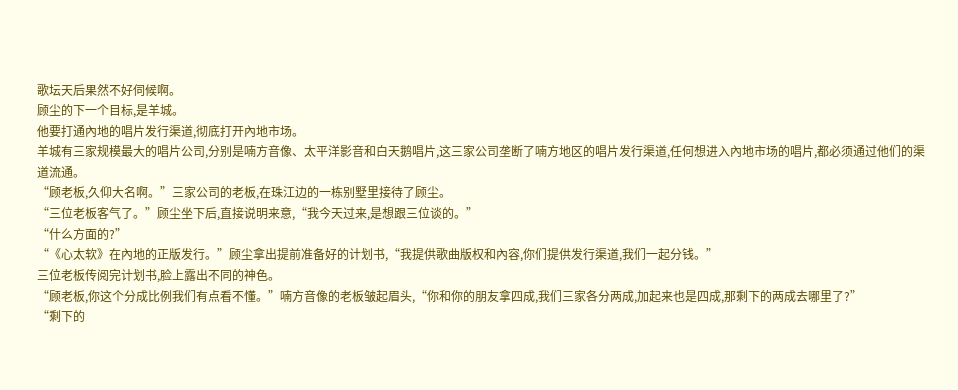歌坛天后果然不好伺候啊。
顾尘的下一个目标,是羊城。
他要打通內地的唱片发行渠道,彻底打开內地市场。
羊城有三家规模最大的唱片公司,分别是喃方音像、太平洋影音和白天鹅唱片,这三家公司垄断了喃方地区的唱片发行渠道,任何想进入內地市场的唱片,都必须通过他们的渠道流通。
“顾老板,久仰大名啊。”三家公司的老板,在珠江边的一栋别墅里接待了顾尘。
“三位老板客气了。”顾尘坐下后,直接说明来意,“我今天过来,是想跟三位谈的。”
“什么方面的?”
“《心太软》在內地的正版发行。”顾尘拿出提前准备好的计划书,“我提供歌曲版权和內容,你们提供发行渠道,我们一起分钱。”
三位老板传阅完计划书,脸上露出不同的神色。
“顾老板,你这个分成比例我们有点看不懂。”喃方音像的老板皱起眉头,“你和你的朋友拿四成,我们三家各分两成,加起来也是四成,那剩下的两成去哪里了?”
“剩下的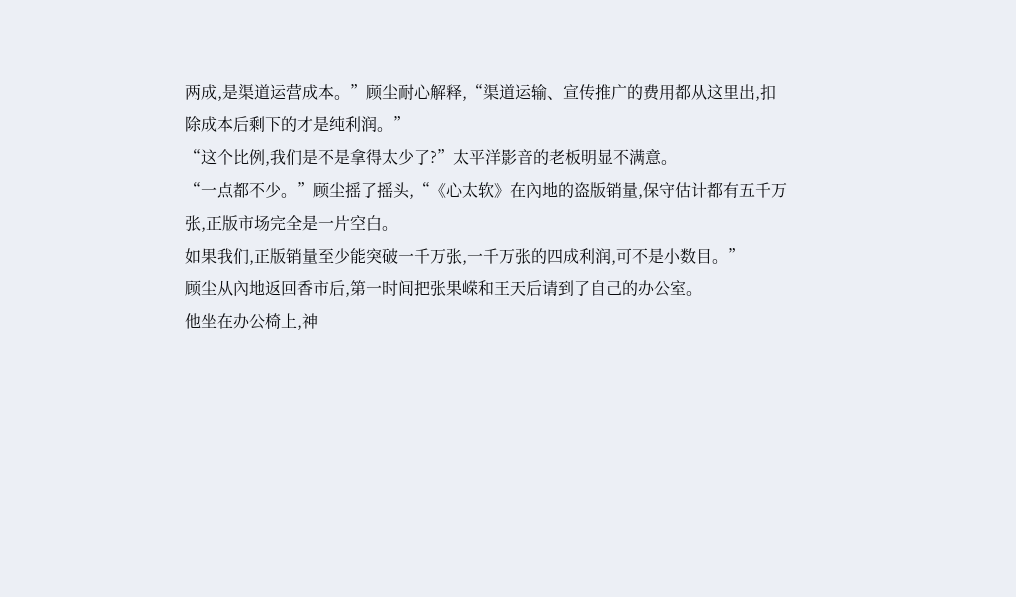两成,是渠道运营成本。”顾尘耐心解释,“渠道运输、宣传推广的费用都从这里出,扣除成本后剩下的才是纯利润。”
“这个比例,我们是不是拿得太少了?”太平洋影音的老板明显不满意。
“一点都不少。”顾尘摇了摇头,“《心太软》在內地的盗版销量,保守估计都有五千万张,正版市场完全是一片空白。
如果我们,正版销量至少能突破一千万张,一千万张的四成利润,可不是小数目。”
顾尘从內地返回香市后,第一时间把张果嵘和王天后请到了自己的办公室。
他坐在办公椅上,神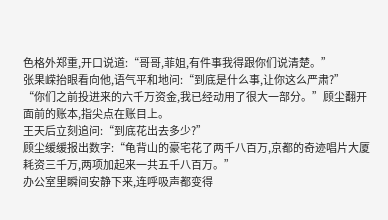色格外郑重,开口说道:“哥哥,菲姐,有件事我得跟你们说清楚。”
张果嵘抬眼看向他,语气平和地问:“到底是什么事,让你这么严肃?”
“你们之前投进来的六千万资金,我已经动用了很大一部分。”顾尘翻开面前的账本,指尖点在账目上。
王天后立刻追问:“到底花出去多少?”
顾尘缓缓报出数字:“龟背山的豪宅花了两千八百万,京都的奇迹唱片大厦耗资三千万,两项加起来一共五千八百万。”
办公室里瞬间安静下来,连呼吸声都变得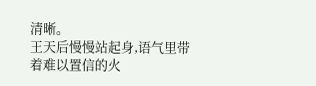清晰。
王天后慢慢站起身,语气里带着难以置信的火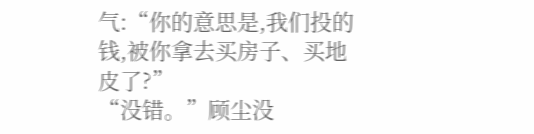气:“你的意思是,我们投的钱,被你拿去买房子、买地皮了?”
“没错。”顾尘没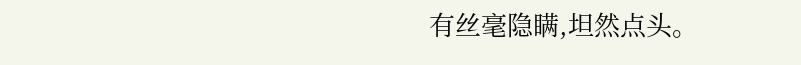有丝毫隐瞒,坦然点头。